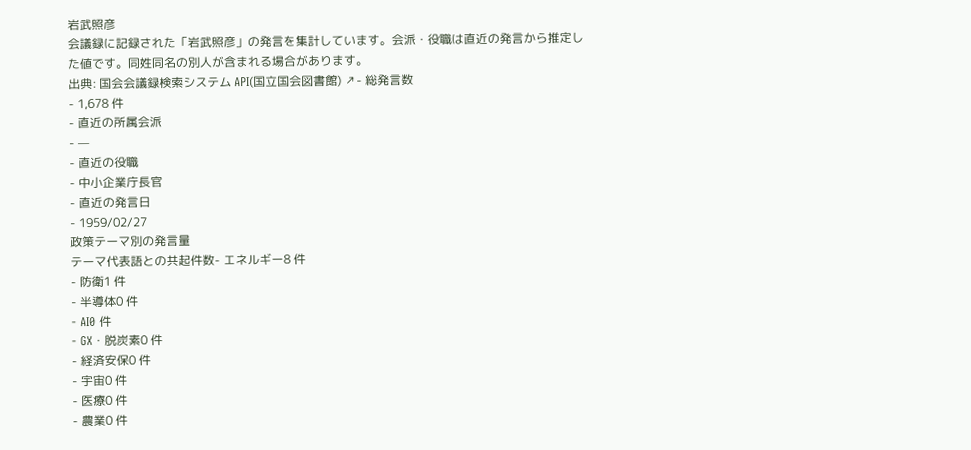岩武照彦
会議録に記録された「岩武照彦」の発言を集計しています。会派・役職は直近の発言から推定した値です。同姓同名の別人が含まれる場合があります。
出典: 国会会議録検索システム API(国立国会図書館) ↗- 総発言数
- 1,678 件
- 直近の所属会派
- —
- 直近の役職
- 中小企業庁長官
- 直近の発言日
- 1959/02/27
政策テーマ別の発言量
テーマ代表語との共起件数- エネルギー8 件
- 防衛1 件
- 半導体0 件
- AI0 件
- GX・脱炭素0 件
- 経済安保0 件
- 宇宙0 件
- 医療0 件
- 農業0 件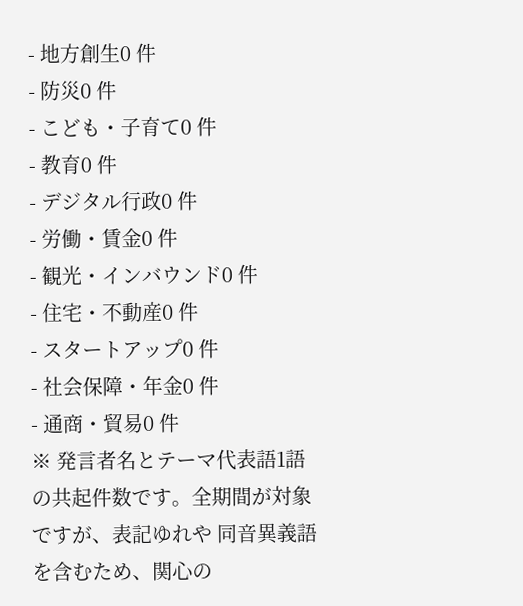- 地方創生0 件
- 防災0 件
- こども・子育て0 件
- 教育0 件
- デジタル行政0 件
- 労働・賃金0 件
- 観光・インバウンド0 件
- 住宅・不動産0 件
- スタートアップ0 件
- 社会保障・年金0 件
- 通商・貿易0 件
※ 発言者名とテーマ代表語1語の共起件数です。全期間が対象ですが、表記ゆれや 同音異義語を含むため、関心の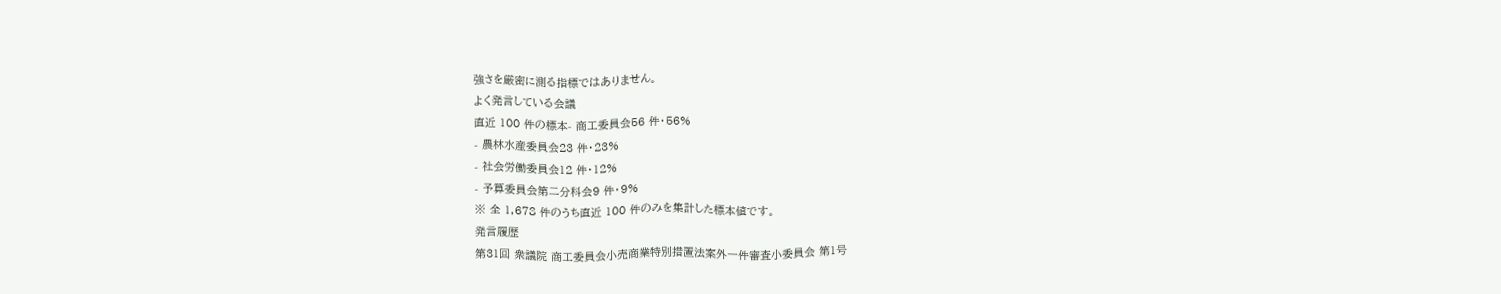強さを厳密に測る指標ではありません。
よく発言している会議
直近 100 件の標本- 商工委員会56 件・56%
- 農林水産委員会23 件・23%
- 社会労働委員会12 件・12%
- 予算委員会第二分科会9 件・9%
※ 全 1,678 件のうち直近 100 件のみを集計した標本値です。
発言履歴
第31回 衆議院 商工委員会小売商業特別措置法案外一件審査小委員会 第1号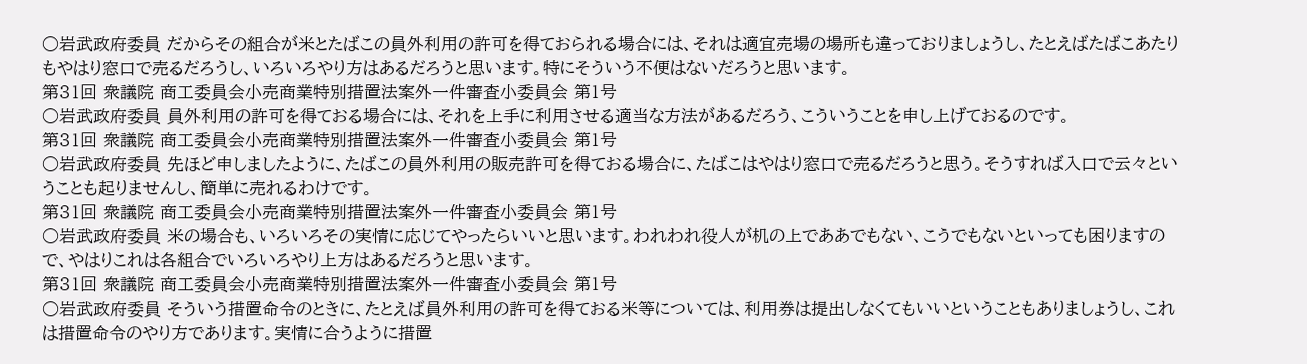○岩武政府委員 だからその組合が米とたばこの員外利用の許可を得ておられる場合には、それは適宜売場の場所も違っておりましょうし、たとえばたばこあたりもやはり窓口で売るだろうし、いろいろやり方はあるだろうと思います。特にそういう不便はないだろうと思います。
第31回 衆議院 商工委員会小売商業特別措置法案外一件審査小委員会 第1号
○岩武政府委員 員外利用の許可を得ておる場合には、それを上手に利用させる適当な方法があるだろう、こういうことを申し上げておるのです。
第31回 衆議院 商工委員会小売商業特別措置法案外一件審査小委員会 第1号
○岩武政府委員 先ほど申しましたように、たばこの員外利用の販売許可を得ておる場合に、たばこはやはり窓口で売るだろうと思う。そうすれば入口で云々ということも起りませんし、簡単に売れるわけです。
第31回 衆議院 商工委員会小売商業特別措置法案外一件審査小委員会 第1号
○岩武政府委員 米の場合も、いろいろその実情に応じてやったらいいと思います。われわれ役人が机の上でああでもない、こうでもないといっても困りますので、やはりこれは各組合でいろいろやり上方はあるだろうと思います。
第31回 衆議院 商工委員会小売商業特別措置法案外一件審査小委員会 第1号
○岩武政府委員 そういう措置命令のときに、たとえば員外利用の許可を得ておる米等については、利用券は提出しなくてもいいということもありましょうし、これは措置命令のやり方であります。実情に合うように措置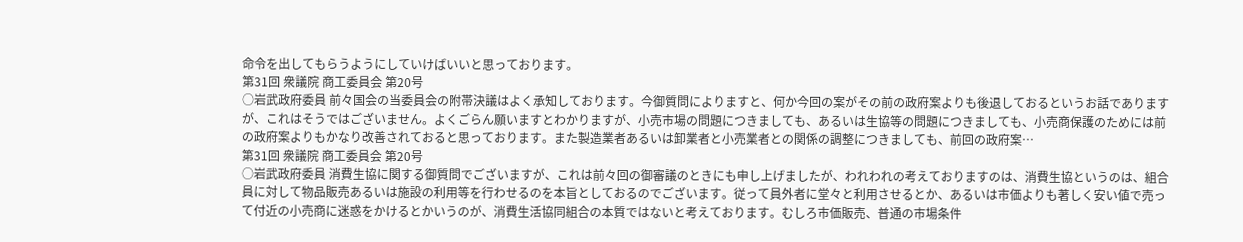命令を出してもらうようにしていけばいいと思っております。
第31回 衆議院 商工委員会 第20号
○岩武政府委員 前々国会の当委員会の附帯決議はよく承知しております。今御質問によりますと、何か今回の案がその前の政府案よりも後退しておるというお話でありますが、これはそうではございません。よくごらん願いますとわかりますが、小売市場の問題につきましても、あるいは生協等の問題につきましても、小売商保護のためには前の政府案よりもかなり改善されておると思っております。また製造業者あるいは卸業者と小売業者との関係の調整につきましても、前回の政府案…
第31回 衆議院 商工委員会 第20号
○岩武政府委員 消費生協に関する御質問でございますが、これは前々回の御審議のときにも申し上げましたが、われわれの考えておりますのは、消費生協というのは、組合員に対して物品販売あるいは施設の利用等を行わせるのを本旨としておるのでございます。従って員外者に堂々と利用させるとか、あるいは市価よりも著しく安い値で売って付近の小売商に迷惑をかけるとかいうのが、消費生活協同組合の本質ではないと考えております。むしろ市価販売、普通の市場条件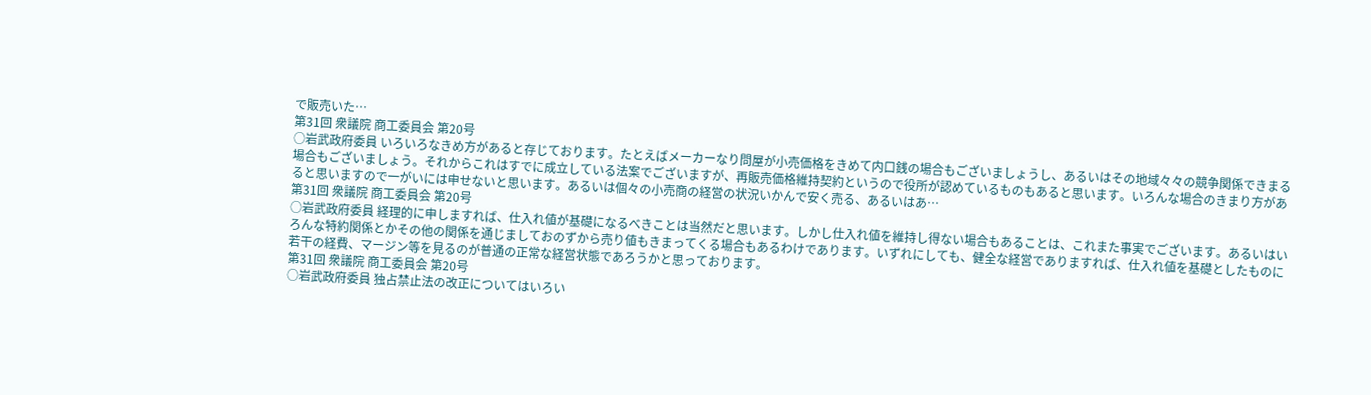で販売いた…
第31回 衆議院 商工委員会 第20号
○岩武政府委員 いろいろなきめ方があると存じております。たとえばメーカーなり問屋が小売価格をきめて内口銭の場合もございましょうし、あるいはその地域々々の競争関係できまる場合もございましょう。それからこれはすでに成立している法案でございますが、再販売価格維持契約というので役所が認めているものもあると思います。いろんな場合のきまり方があると思いますので一がいには申せないと思います。あるいは個々の小売商の経営の状況いかんで安く売る、あるいはあ…
第31回 衆議院 商工委員会 第20号
○岩武政府委員 経理的に申しますれば、仕入れ値が基礎になるべきことは当然だと思います。しかし仕入れ値を維持し得ない場合もあることは、これまた事実でございます。あるいはいろんな特約関係とかその他の関係を通じましておのずから売り値もきまってくる場合もあるわけであります。いずれにしても、健全な経営でありますれば、仕入れ値を基礎としたものに若干の経費、マージン等を見るのが普通の正常な経営状態であろうかと思っております。
第31回 衆議院 商工委員会 第20号
○岩武政府委員 独占禁止法の改正についてはいろい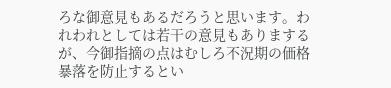ろな御意見もあるだろうと思います。われわれとしては若干の意見もありまするが、今御指摘の点はむしろ不況期の価格暴落を防止するとい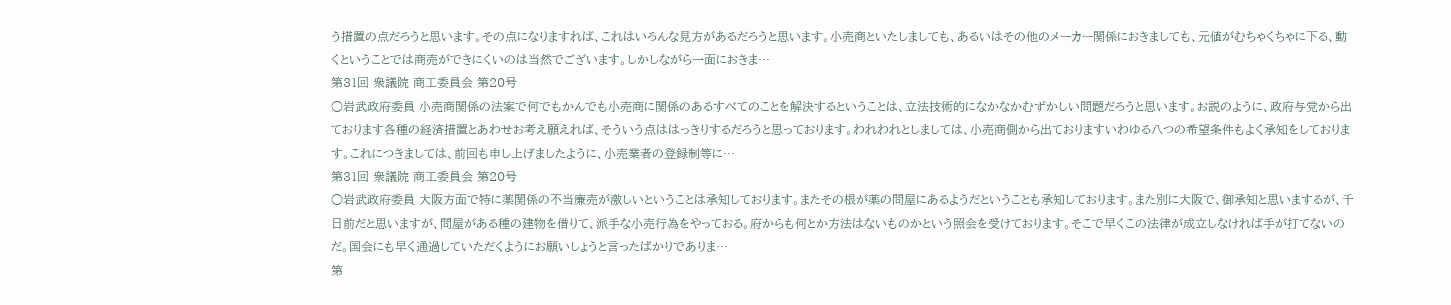う措置の点だろうと思います。その点になりますれば、これはいろんな見方があるだろうと思います。小売商といたしましても、あるいはその他のメーカー関係におきましても、元値がむちゃくちゃに下る、動くということでは商売ができにくいのは当然でございます。しかしながら一面におきま…
第31回 衆議院 商工委員会 第20号
○岩武政府委員 小売商関係の法案で何でもかんでも小売商に関係のあるすべてのことを解決するということは、立法技術的になかなかむずかしい問題だろうと思います。お説のように、政府与党から出ております各種の経済措置とあわせお考え願えれば、そういう点ははっきりするだろうと思っております。われわれとしましては、小売商側から出ておりますいわゆる八つの希望条件もよく承知をしております。これにつきましては、前回も申し上げましたように、小売業者の登録制等に…
第31回 衆議院 商工委員会 第20号
○岩武政府委員 大阪方面で特に薬関係の不当廉売が激しいということは承知しております。またその根が薬の問屋にあるようだということも承知しております。また別に大阪で、御承知と思いまするが、千日前だと思いますが、問屋がある種の建物を借りて、派手な小売行為をやっておる。府からも何とか方法はないものかという照会を受けております。そこで早くこの法律が成立しなければ手が打てないのだ。国会にも早く通過していただくようにお願いしょうと言ったばかりでありま…
第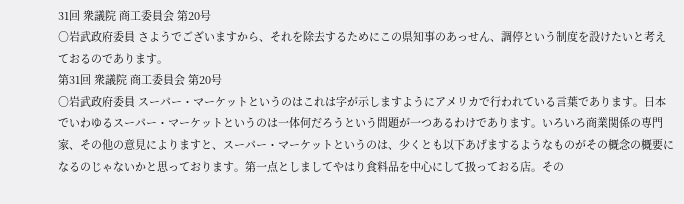31回 衆議院 商工委員会 第20号
○岩武政府委員 さようでございますから、それを除去するためにこの県知事のあっせん、調停という制度を設けたいと考えておるのであります。
第31回 衆議院 商工委員会 第20号
○岩武政府委員 スーパー・マーケットというのはこれは字が示しますようにアメリカで行われている言葉であります。日本でいわゆるスーパー・マーケットというのは一体何だろうという問題が一つあるわけであります。いろいろ商業関係の専門家、その他の意見によりますと、スーパー・マーケットというのは、少くとも以下あげまするようなものがその概念の概要になるのじゃないかと思っております。第一点としましてやはり食料品を中心にして扱っておる店。その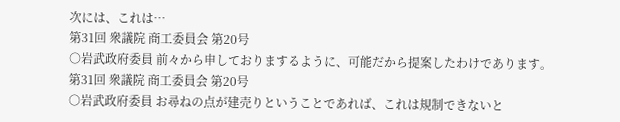次には、これは…
第31回 衆議院 商工委員会 第20号
○岩武政府委員 前々から申しておりまするように、可能だから提案したわけであります。
第31回 衆議院 商工委員会 第20号
○岩武政府委員 お尋ねの点が建売りということであれば、これは規制できないと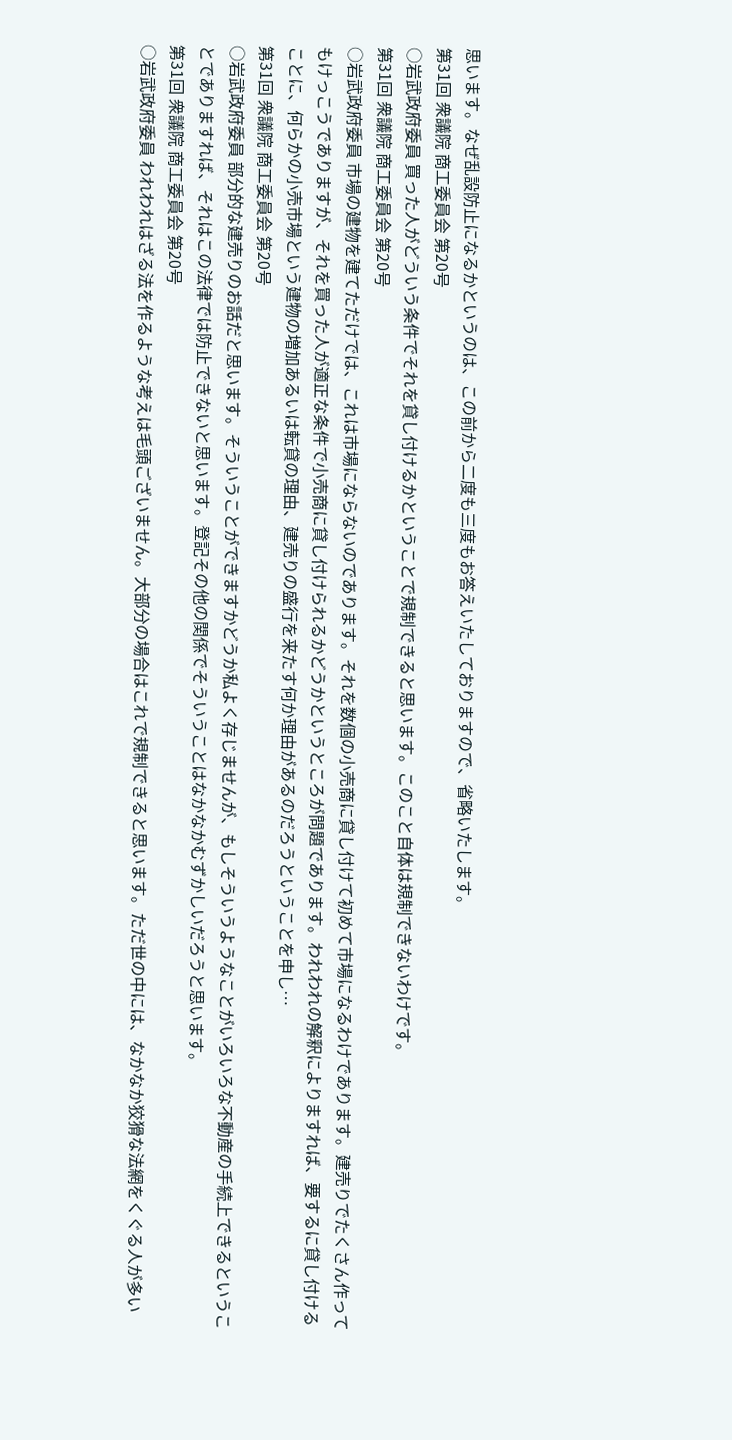思います。なぜ乱設防止になるかというのは、この前から二度も三度もお答えいたしておりますので、省略いたします。
第31回 衆議院 商工委員会 第20号
○岩武政府委員 買った人がどういう条件でそれを貸し付けるかということで規制できると思います。このこと自体は規制できないわけです。
第31回 衆議院 商工委員会 第20号
○岩武政府委員 市場の建物を建てただけでは、これは市場にならないのであります。それを数個の小売商に貸し付けて初めて市場になるわけであります。建売りでたくさん作ってもけっこうでありますが、それを買った人が適正な条件で小売商に貸し付けられるかどうかというところが問題であります。われわれの解釈によりますれば、要するに貸し付けることに、何らかの小売市場という建物の増加あるいは転貸の理由、建売りの盛行を来たす何か理由があるのだろうということを申し…
第31回 衆議院 商工委員会 第20号
○岩武政府委員 部分的な建売りのお話だと思います。そういうことができますかどうか私よく存じませんが、もしそういうようなことがいろいろな不動産の手続上できるということでありますれば、それはこの法律では防止できないと思います。登記その他の関係でそういうことはなかなかむずかしいだろうと思います。
第31回 衆議院 商工委員会 第20号
○岩武政府委員 われわれはざる法を作るような考えは毛頭ございません。大部分の場合はこれで規制できると思います。ただ世の中には、なかなか狡猾な法網をくぐる人が多い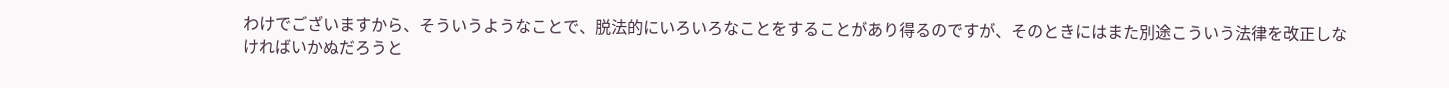わけでございますから、そういうようなことで、脱法的にいろいろなことをすることがあり得るのですが、そのときにはまた別途こういう法律を改正しなければいかぬだろうと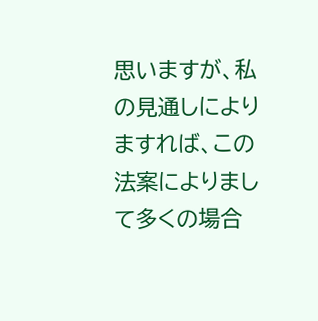思いますが、私の見通しによりますれば、この法案によりまして多くの場合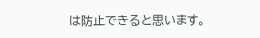は防止できると思います。